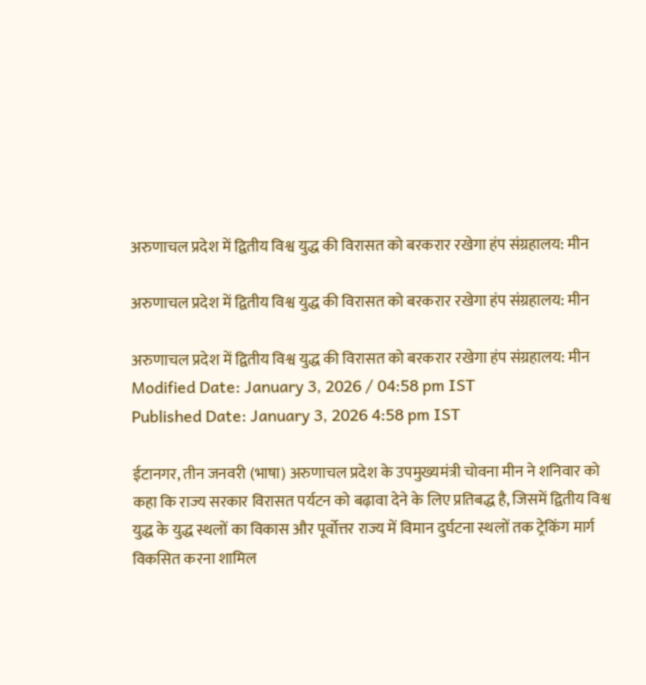अरुणाचल प्रदेश में द्वितीय विश्व युद्ध की विरासत को बरकरार रखेगा हंप संग्रहालय: मीन

अरुणाचल प्रदेश में द्वितीय विश्व युद्ध की विरासत को बरकरार रखेगा हंप संग्रहालय: मीन

अरुणाचल प्रदेश में द्वितीय विश्व युद्ध की विरासत को बरकरार रखेगा हंप संग्रहालय: मीन
Modified Date: January 3, 2026 / 04:58 pm IST
Published Date: January 3, 2026 4:58 pm IST

ईटानगर, तीन जनवरी (भाषा) अरुणाचल प्रदेश के उपमुख्यमंत्री चोवना मीन ने शनिवार को कहा कि राज्य सरकार विरासत पर्यटन को बढ़ावा देने के लिए प्रतिबद्ध है, जिसमें द्वितीय विश्व युद्ध के युद्ध स्थलों का विकास और पूर्वोत्तर राज्य में विमान दुर्घटना स्थलों तक ट्रेकिंग मार्ग विकसित करना शामिल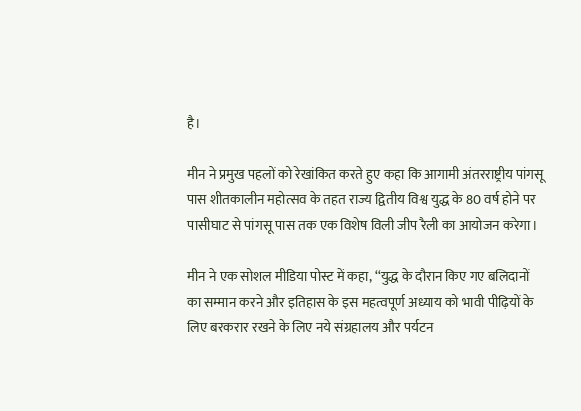है।

मीन ने प्रमुख पहलों को रेखांकित करते हुए कहा कि आगामी अंतरराष्ट्रीय पांगसू पास शीतकालीन महोत्सव के तहत राज्य द्वितीय विश्व युद्ध के 80 वर्ष होने पर पासीघाट से पांगसू पास तक एक विशेष विली जीप रैली का आयोजन करेगा।

मीन ने एक सोशल मीडिया पोस्ट में कहा, ‘‘युद्ध के दौरान किए गए बलिदानों का सम्मान करने और इतिहास के इस महत्वपूर्ण अध्याय को भावी पीढ़ियों के लिए बरकरार रखने के लिए नये संग्रहालय और पर्यटन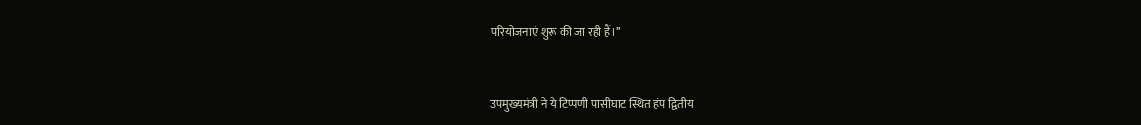परियोजनाएं शुरू की जा रही हैं।’’



उपमुख्यमंत्री ने ये टिप्पणी पासीघाट स्थित हंप द्वितीय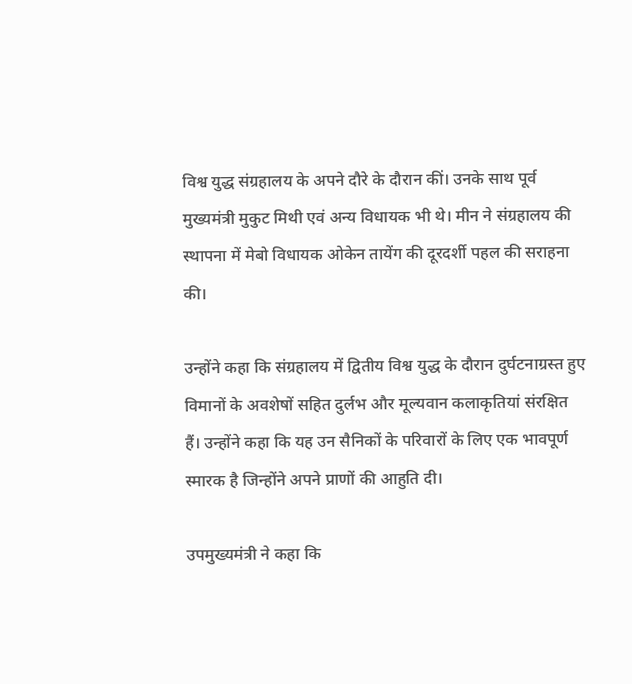विश्व युद्ध संग्रहालय के अपने दौरे के दौरान कीं। उनके साथ पूर्व मुख्यमंत्री मुकुट मिथी एवं अन्य विधायक भी थे। मीन ने संग्रहालय की स्थापना में मेबो विधायक ओकेन तायेंग की दूरदर्शी पहल की सराहना की।

उन्होंने कहा कि संग्रहालय में द्वितीय विश्व युद्ध के दौरान दुर्घटनाग्रस्त हुए विमानों के अवशेषों सहित दुर्लभ और मूल्यवान कलाकृतियां संरक्षित हैं। उन्होंने कहा कि यह उन सैनिकों के परिवारों के लिए एक भावपूर्ण स्मारक है जिन्होंने अपने प्राणों की आहुति दी।

उपमुख्यमंत्री ने कहा कि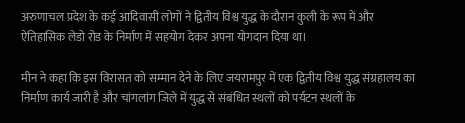अरुणाचल प्रदेश के कई आदिवासी लोगों ने द्वितीय विश्व युद्ध के दौरान कुली के रूप में और ऐतिहासिक लेडो रोड के निर्माण में सहयोग देकर अपना योगदान दिया था।

मीन ने कहा कि इस विरासत को सम्मान देने के लिए जयरामपुर में एक द्वितीय विश्व युद्ध संग्रहालय का निर्माण कार्य जारी है और चांगलांग जिले में युद्ध से संबंधित स्थलों को पर्यटन स्थलों के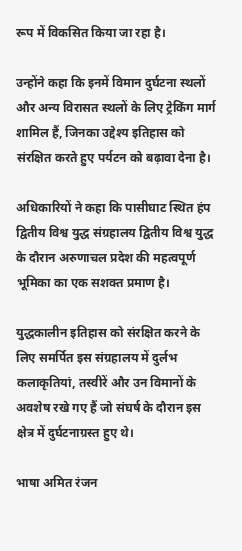रूप में विकसित किया जा रहा है।

उन्होंने कहा कि इनमें विमान दुर्घटना स्थलों और अन्य विरासत स्थलों के लिए ट्रेकिंग मार्ग शामिल हैं, जिनका उद्देश्य इतिहास को संरक्षित करते हुए पर्यटन को बढ़ावा देना है।

अधिकारियों ने कहा कि पासीघाट स्थित हंप द्वितीय विश्व युद्ध संग्रहालय द्वितीय विश्व युद्ध के दौरान अरुणाचल प्रदेश की महत्वपूर्ण भूमिका का एक सशक्त प्रमाण है।

युद्धकालीन इतिहास को संरक्षित करने के लिए समर्पित इस संग्रहालय में दुर्लभ कलाकृतियां, तस्वीरें और उन विमानों के अवशेष रखे गए हैं जो संघर्ष के दौरान इस क्षेत्र में दुर्घटनाग्रस्त हुए थे।

भाषा अमित रंजन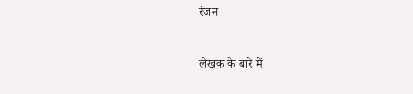रंजन


लेखक के बारे में